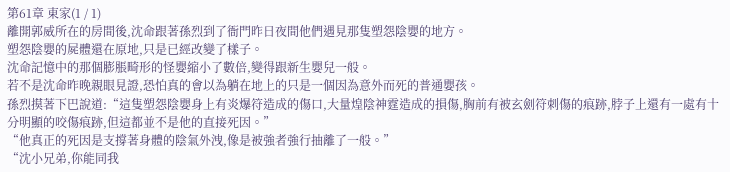第61章 東家(1 / 1)
離開郭威所在的房間後,沈命跟著孫烈到了衙門昨日夜間他們遇見那隻塑怨陰嬰的地方。
塑怨陰嬰的屍體還在原地,只是已經改變了樣子。
沈命記憶中的那個膨脹畸形的怪嬰縮小了數倍,變得跟新生嬰兒一般。
若不是沈命昨晚親眼見證,恐怕真的會以為躺在地上的只是一個因為意外而死的普通嬰孩。
孫烈摸著下巴說道:“這隻塑怨陰嬰身上有炎爆符造成的傷口,大量煌陰神霆造成的損傷,胸前有被玄劍符刺傷的痕跡,脖子上還有一處有十分明顯的咬傷痕跡,但這都並不是他的直接死因。”
“他真正的死因是支撐著身體的陰氣外洩,像是被強者強行抽離了一般。”
“沈小兄弟,你能同我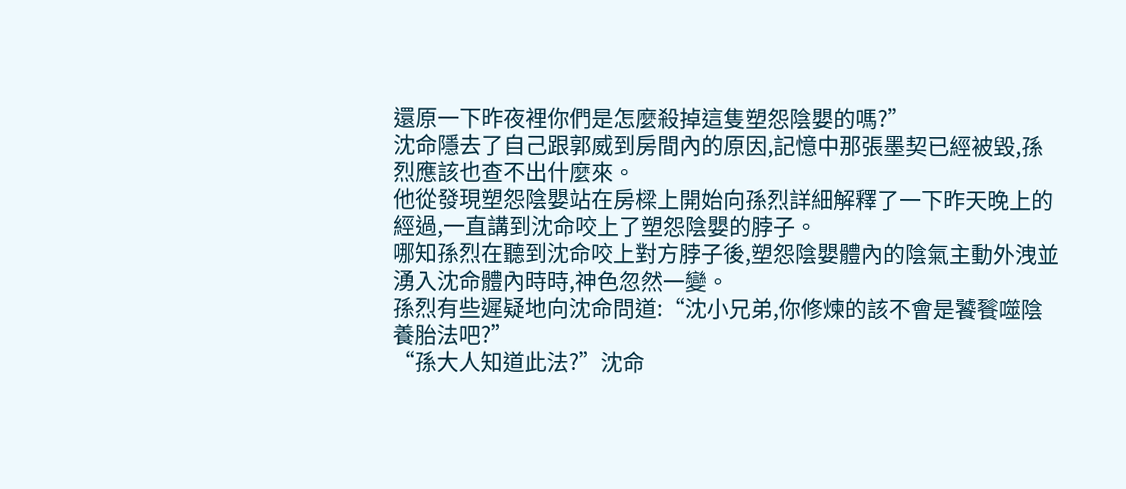還原一下昨夜裡你們是怎麼殺掉這隻塑怨陰嬰的嗎?”
沈命隱去了自己跟郭威到房間內的原因,記憶中那張墨契已經被毀,孫烈應該也查不出什麼來。
他從發現塑怨陰嬰站在房樑上開始向孫烈詳細解釋了一下昨天晚上的經過,一直講到沈命咬上了塑怨陰嬰的脖子。
哪知孫烈在聽到沈命咬上對方脖子後,塑怨陰嬰體內的陰氣主動外洩並湧入沈命體內時時,神色忽然一變。
孫烈有些遲疑地向沈命問道:“沈小兄弟,你修煉的該不會是饕餮噬陰養胎法吧?”
“孫大人知道此法?”沈命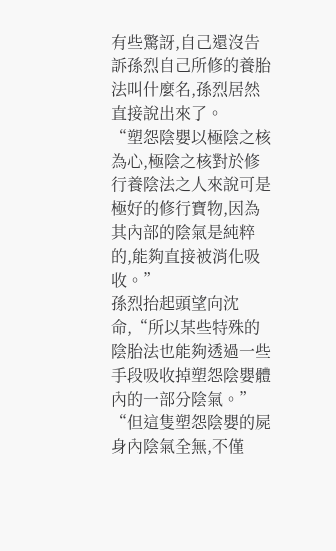有些驚訝,自己還沒告訴孫烈自己所修的養胎法叫什麼名,孫烈居然直接說出來了。
“塑怨陰嬰以極陰之核為心,極陰之核對於修行養陰法之人來說可是極好的修行寶物,因為其內部的陰氣是純粹的,能夠直接被消化吸收。”
孫烈抬起頭望向沈命,“所以某些特殊的陰胎法也能夠透過一些手段吸收掉塑怨陰嬰體內的一部分陰氣。”
“但這隻塑怨陰嬰的屍身內陰氣全無,不僅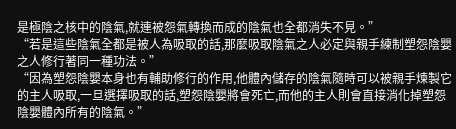是極陰之核中的陰氣,就連被怨氣轉換而成的陰氣也全都消失不見。”
“若是這些陰氣全都是被人為吸取的話,那麼吸取陰氣之人必定與親手練制塑怨陰嬰之人修行著同一種功法。”
“因為塑怨陰嬰本身也有輔助修行的作用,他體內儲存的陰氣隨時可以被親手煉製它的主人吸取,一旦選擇吸取的話,塑怨陰嬰將會死亡,而他的主人則會直接消化掉塑怨陰嬰體內所有的陰氣。”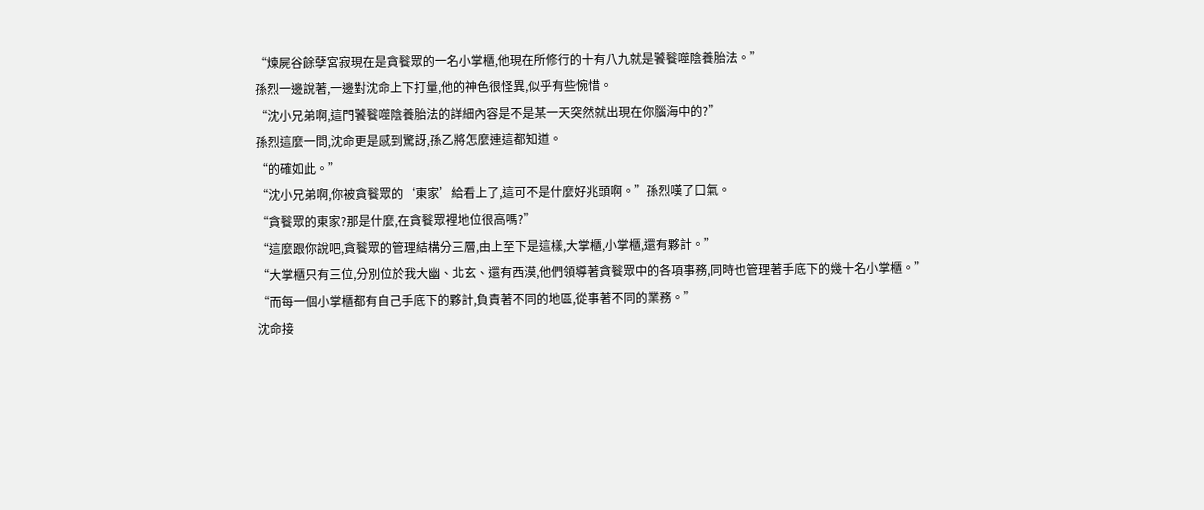“煉屍谷餘孽宮寂現在是貪餮眾的一名小掌櫃,他現在所修行的十有八九就是饕餮噬陰養胎法。”
孫烈一邊說著,一邊對沈命上下打量,他的神色很怪異,似乎有些惋惜。
“沈小兄弟啊,這門饕餮噬陰養胎法的詳細內容是不是某一天突然就出現在你腦海中的?”
孫烈這麼一問,沈命更是感到驚訝,孫乙將怎麼連這都知道。
“的確如此。”
“沈小兄弟啊,你被貪餮眾的‘東家’給看上了,這可不是什麼好兆頭啊。”孫烈嘆了口氣。
“貪餮眾的東家?那是什麼,在貪餮眾裡地位很高嗎?”
“這麼跟你說吧,貪餮眾的管理結構分三層,由上至下是這樣,大掌櫃,小掌櫃,還有夥計。”
“大掌櫃只有三位,分別位於我大幽、北玄、還有西漠,他們領導著貪餮眾中的各項事務,同時也管理著手底下的幾十名小掌櫃。”
“而每一個小掌櫃都有自己手底下的夥計,負責著不同的地區,從事著不同的業務。”
沈命接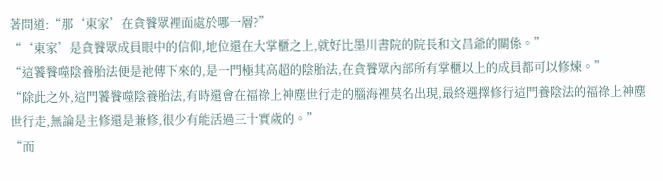著問道:“那‘東家’在貪餮眾裡面處於哪一層?”
“‘東家’是貪餮眾成員眼中的信仰,地位還在大掌櫃之上,就好比墨川書院的院長和文昌爺的關係。”
“這饕餮噬陰養胎法便是祂傳下來的,是一門極其高超的陰胎法,在貪餮眾內部所有掌櫃以上的成員都可以修煉。”
“除此之外,這門饕餮噬陰養胎法,有時還會在福祿上神塵世行走的腦海裡莫名出現,最終選擇修行這門養陰法的福祿上神塵世行走,無論是主修還是兼修,很少有能活過三十實歲的。”
“而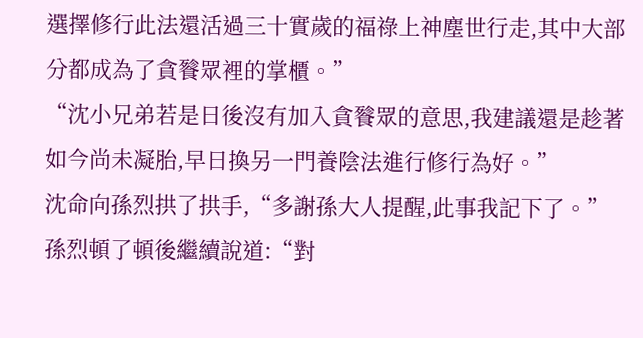選擇修行此法還活過三十實歲的福祿上神塵世行走,其中大部分都成為了貪餮眾裡的掌櫃。”
“沈小兄弟若是日後沒有加入貪餮眾的意思,我建議還是趁著如今尚未凝胎,早日換另一門養陰法進行修行為好。”
沈命向孫烈拱了拱手,“多謝孫大人提醒,此事我記下了。”
孫烈頓了頓後繼續說道:“對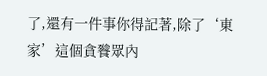了,還有一件事你得記著,除了‘東家’這個貪餮眾內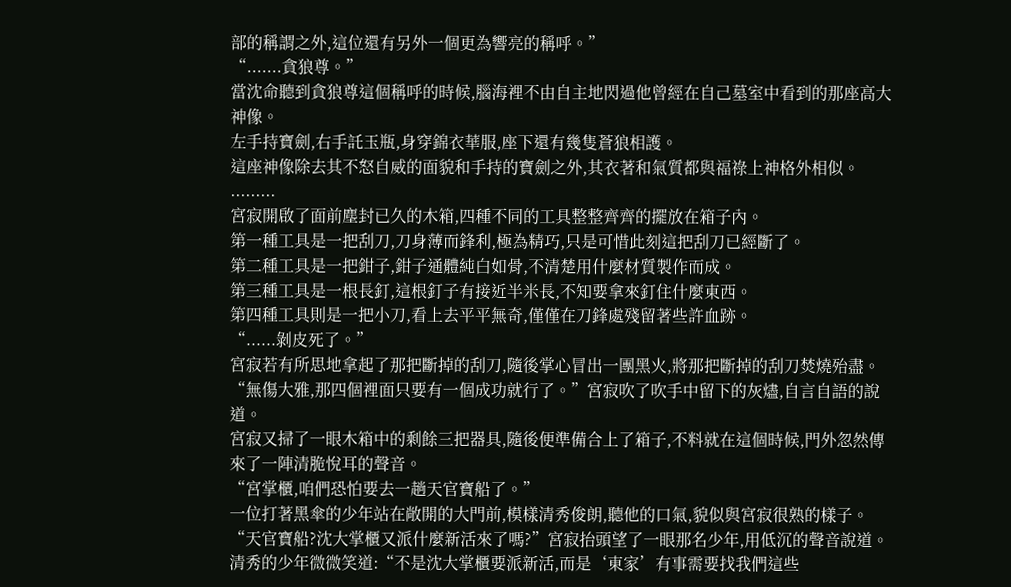部的稱謂之外,這位還有另外一個更為響亮的稱呼。”
“.......貪狼尊。”
當沈命聽到貪狼尊這個稱呼的時候,腦海裡不由自主地閃過他曾經在自己墓室中看到的那座高大神像。
左手持寶劍,右手託玉瓶,身穿錦衣華服,座下還有幾隻蒼狼相護。
這座神像除去其不怒自威的面貌和手持的寶劍之外,其衣著和氣質都與福祿上神格外相似。
.........
宮寂開啟了面前塵封已久的木箱,四種不同的工具整整齊齊的擺放在箱子內。
第一種工具是一把刮刀,刀身薄而鋒利,極為精巧,只是可惜此刻這把刮刀已經斷了。
第二種工具是一把鉗子,鉗子通體純白如骨,不清楚用什麼材質製作而成。
第三種工具是一根長釘,這根釘子有接近半米長,不知要拿來釘住什麼東西。
第四種工具則是一把小刀,看上去平平無奇,僅僅在刀鋒處殘留著些許血跡。
“......剝皮死了。”
宮寂若有所思地拿起了那把斷掉的刮刀,隨後掌心冒出一團黑火,將那把斷掉的刮刀焚燒殆盡。
“無傷大雅,那四個裡面只要有一個成功就行了。”宮寂吹了吹手中留下的灰燼,自言自語的說道。
宮寂又掃了一眼木箱中的剩餘三把器具,隨後便準備合上了箱子,不料就在這個時候,門外忽然傳來了一陣清脆悅耳的聲音。
“宮掌櫃,咱們恐怕要去一趟天官寶船了。”
一位打著黑傘的少年站在敞開的大門前,模樣清秀俊朗,聽他的口氣,貌似與宮寂很熟的樣子。
“天官寶船?沈大掌櫃又派什麼新活來了嗎?”宮寂抬頭望了一眼那名少年,用低沉的聲音說道。
清秀的少年微微笑道:“不是沈大掌櫃要派新活,而是‘東家’有事需要找我們這些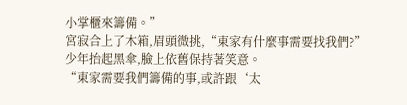小掌櫃來籌備。”
宮寂合上了木箱,眉頭微挑,“東家有什麼事需要找我們?”
少年抬起黑傘,臉上依舊保持著笑意。
“東家需要我們籌備的事,或許跟‘太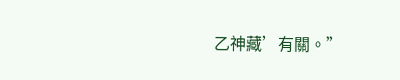乙神藏’有關。”